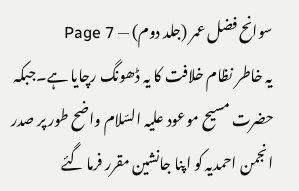سوانح فضل عمر (جلد دوم) — Page 7
یہ خاطر نظام خلافت کا یہ ڈھونگ رچایا ہے۔جبکہ حضرت مسیح موعود علیہ السّلام واضح طور پر صدر انجمن احمدیہ کو اپنا جانشین مقرر فرما گئے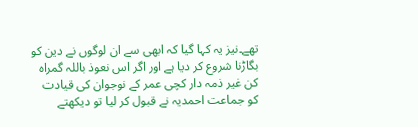تھے۔نیز یہ کہا گیا کہ ابھی سے ان لوگوں نے دین کو بگاڑنا شروع کر دیا ہے اور اگر اس نعوذ باللہ گمراہ کن غیر ذمہ دار کچی عمر کے نوجوان کی قیادت کو جماعت احمدیہ نے قبول کر لیا تو دیکھتے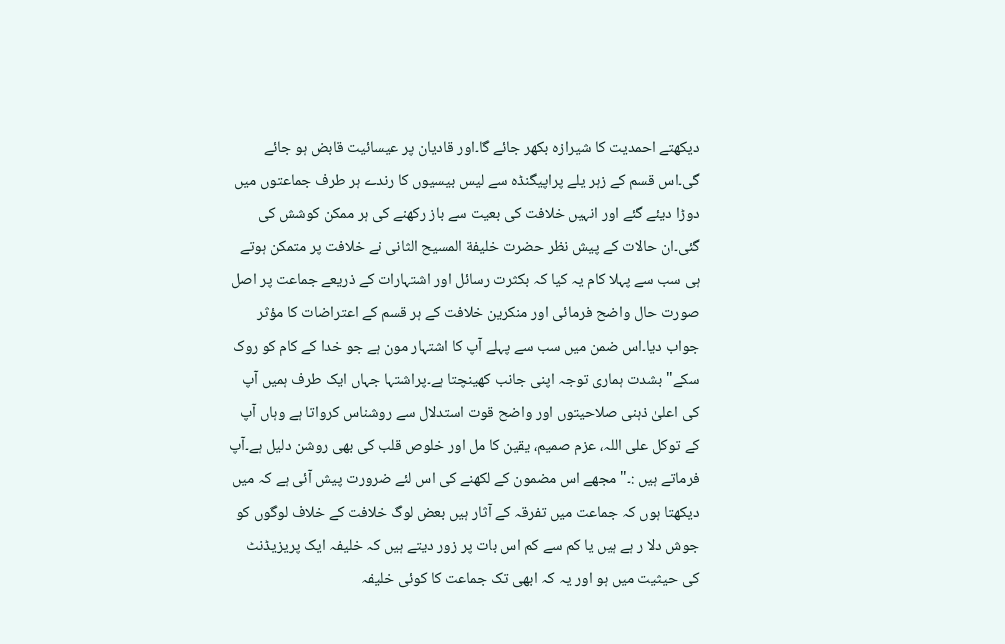دیکھتے احمدیت کا شیرازہ بکھر جائے گا۔اور قادیان پر عیسائیت قابض ہو جائے گی۔اس قسم کے زہر یلے پراپیگنڈہ سے لیس بیسیوں کا رندے ہر طرف جماعتوں میں دوڑا دیئے گئے اور انہیں خلافت کی بعیت سے باز رکھنے کی ہر ممکن کوشش کی گئی۔ان حالات کے پیش نظر حضرت خلیفة المسیح الثانی نے خلافت پر متمکن ہوتے ہی سب سے پہلا کام یہ کیا کہ بکثرت رسائل اور اشتہارات کے ذریعے جماعت پر اصل صورت حال واضح فرمائی اور منکرین خلافت کے ہر قسم کے اعتراضات کا مؤثر جواب دیا۔اس ضمن میں سب سے پہلے آپ کا اشتہار مون ہے جو خدا کے کام کو روک سکے" بشدت ہماری توجہ اپنی جانب کھینچتا ہے۔پراشتہا جہاں ایک طرف ہمیں آپ کی اعلیٰ ذہنی صلاحیتوں اور واضح قوت استدلال سے روشناس کرواتا ہے وہاں آپ کے توکل علی اللہ، عزم صمیم، یقین کا مل اور خلوص قلب کی بھی روشن دلیل ہے۔آپ فرماتے ہیں :۔" مجھے اس مضمون کے لکھنے کی اس لئے ضرورت پیش آئی ہے کہ میں دیکھتا ہوں کہ جماعت میں تفرقہ کے آثار ہیں بعض لوگ خلافت کے خلاف لوگوں کو جوش دلا ر ہے ہیں یا کم سے کم اس بات پر زور دیتے ہیں کہ خلیفہ ایک پریزیڈنٹ کی حیثیت میں ہو اور یہ کہ ابھی تک جماعت کا کوئی خلیفہ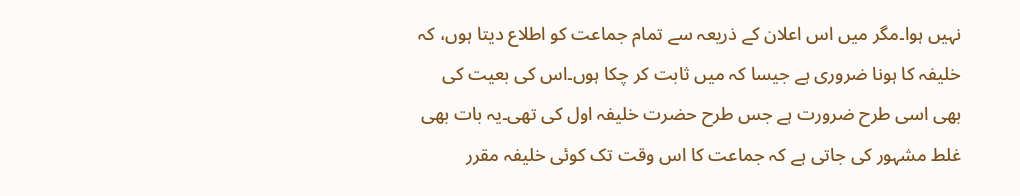نہیں ہوا۔مگر میں اس اعلان کے ذریعہ سے تمام جماعت کو اطلاع دیتا ہوں، کہ خلیفہ کا ہونا ضروری ہے جیسا کہ میں ثابت کر چکا ہوں۔اس کی بعیت کی بھی اسی طرح ضرورت ہے جس طرح حضرت خلیفہ اول کی تھی۔یہ بات بھی غلط مشہور کی جاتی ہے کہ جماعت کا اس وقت تک کوئی خلیفہ مقرر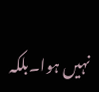نہیں ہوا۔بلکہ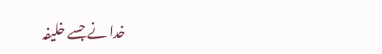خدا نے جسے خلیفہ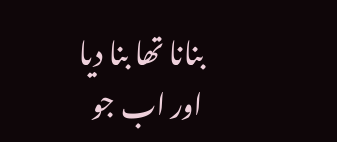بنانا تھا بنا دیا اور اب جو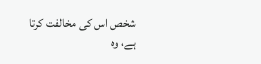شخص اس کی مخالفت کرتا ہے، وہ